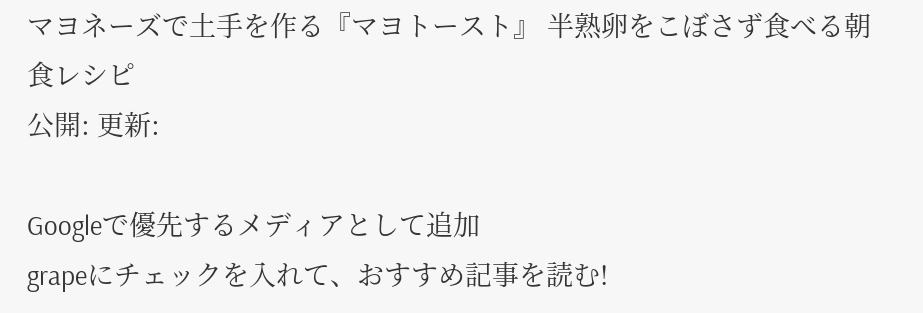マヨネーズで土手を作る『マヨトースト』 半熟卵をこぼさず食べる朝食レシピ
公開: 更新:

Googleで優先するメディアとして追加
grapeにチェックを入れて、おすすめ記事を読む!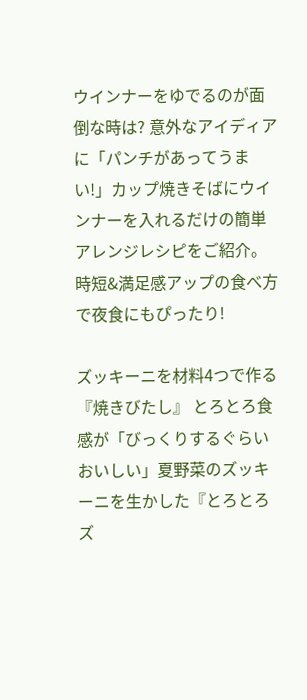ウインナーをゆでるのが面倒な時は? 意外なアイディアに「パンチがあってうまい!」カップ焼きそばにウインナーを入れるだけの簡単アレンジレシピをご紹介。時短&満足感アップの食べ方で夜食にもぴったり!

ズッキーニを材料4つで作る『焼きびたし』 とろとろ食感が「びっくりするぐらいおいしい」夏野菜のズッキーニを生かした『とろとろズ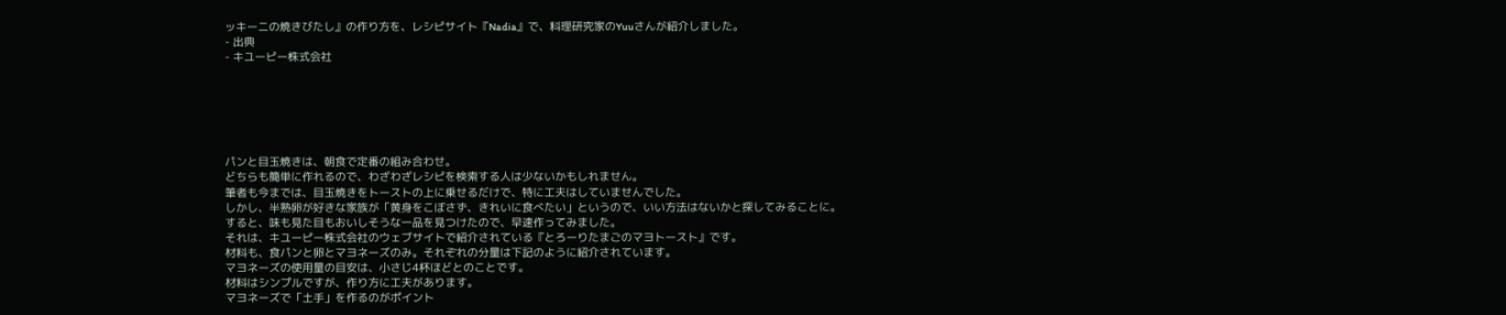ッキーニの焼きびたし』の作り方を、レシピサイト『Nadia』で、料理研究家のYuuさんが紹介しました。
- 出典
- キユーピー株式会社






パンと目玉焼きは、朝食で定番の組み合わせ。
どちらも簡単に作れるので、わざわざレシピを検索する人は少ないかもしれません。
筆者も今までは、目玉焼きをトーストの上に乗せるだけで、特に工夫はしていませんでした。
しかし、半熟卵が好きな家族が「黄身をこぼさず、きれいに食べたい」というので、いい方法はないかと探してみることに。
すると、味も見た目もおいしそうな一品を見つけたので、早速作ってみました。
それは、キユーピー株式会社のウェブサイトで紹介されている『とろーりたまごのマヨトースト』です。
材料も、食パンと卵とマヨネーズのみ。それぞれの分量は下記のように紹介されています。
マヨネーズの使用量の目安は、小さじ4杯ほどとのことです。
材料はシンプルですが、作り方に工夫があります。
マヨネーズで「土手」を作るのがポイント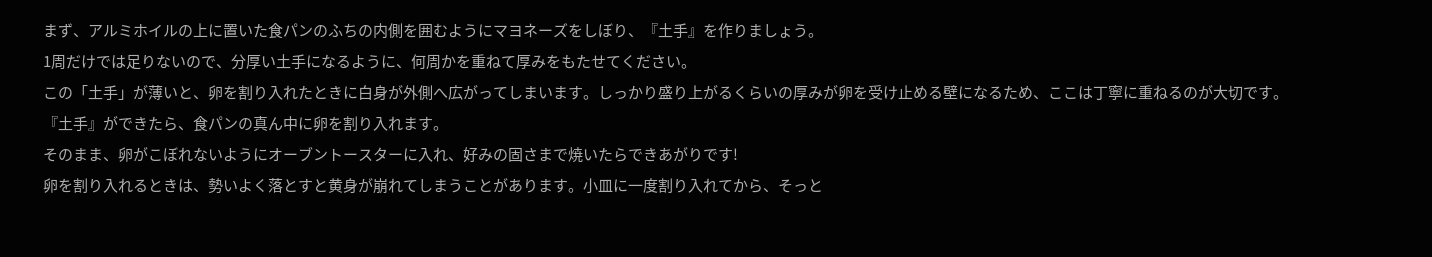まず、アルミホイルの上に置いた食パンのふちの内側を囲むようにマヨネーズをしぼり、『土手』を作りましょう。
1周だけでは足りないので、分厚い土手になるように、何周かを重ねて厚みをもたせてください。
この「土手」が薄いと、卵を割り入れたときに白身が外側へ広がってしまいます。しっかり盛り上がるくらいの厚みが卵を受け止める壁になるため、ここは丁寧に重ねるのが大切です。
『土手』ができたら、食パンの真ん中に卵を割り入れます。
そのまま、卵がこぼれないようにオーブントースターに入れ、好みの固さまで焼いたらできあがりです!
卵を割り入れるときは、勢いよく落とすと黄身が崩れてしまうことがあります。小皿に一度割り入れてから、そっと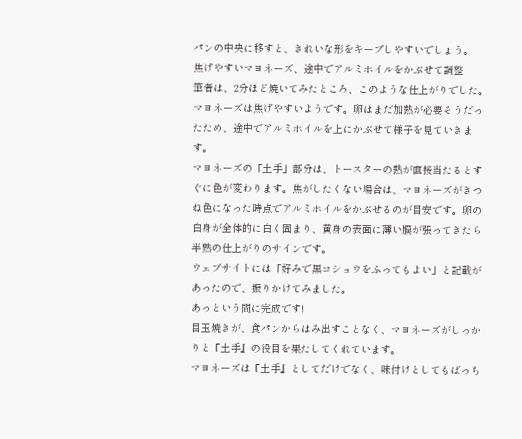パンの中央に移すと、きれいな形をキープしやすいでしょう。
焦げやすいマヨネーズ、途中でアルミホイルをかぶせて調整
筆者は、2分ほど焼いてみたところ、このような仕上がりでした。
マヨネーズは焦げやすいようです。卵はまだ加熱が必要そうだったため、途中でアルミホイルを上にかぶせて様子を見ていきます。
マヨネーズの「土手」部分は、トースターの熱が直接当たるとすぐに色が変わります。焦がしたくない場合は、マヨネーズがきつね色になった時点でアルミホイルをかぶせるのが目安です。卵の白身が全体的に白く固まり、黄身の表面に薄い膜が張ってきたら半熟の仕上がりのサインです。
ウェブサイトには「好みで黒コショウをふってもよい」と記載があったので、振りかけてみました。
あっという間に完成です!
目玉焼きが、食パンからはみ出すことなく、マヨネーズがしっかりと『土手』の役目を果たしてくれています。
マヨネーズは『土手』としてだけでなく、味付けとしてもばっち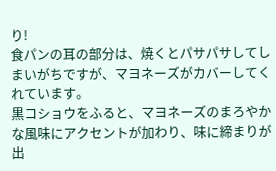り!
食パンの耳の部分は、焼くとパサパサしてしまいがちですが、マヨネーズがカバーしてくれています。
黒コショウをふると、マヨネーズのまろやかな風味にアクセントが加わり、味に締まりが出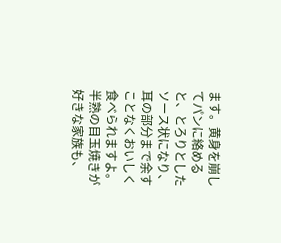ます。黄身を崩してパンに絡めると、とろりとしたソース状になり、耳の部分まで余すことなくおいしく食べられますよ。
半熟の目玉焼きが好きな家族も、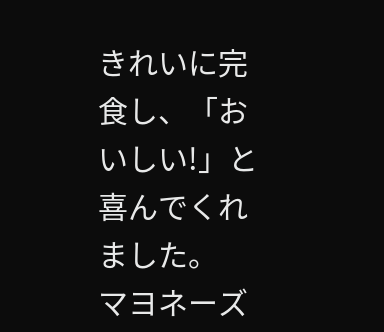きれいに完食し、「おいしい!」と喜んでくれました。
マヨネーズ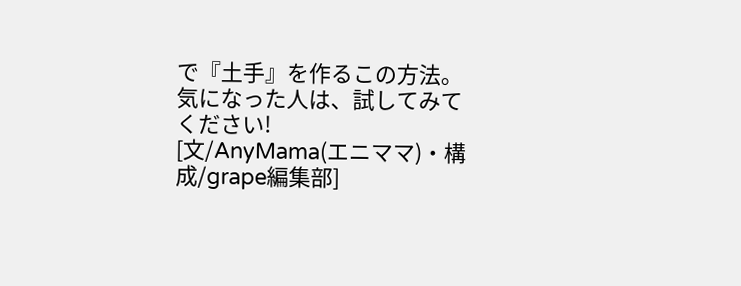で『土手』を作るこの方法。気になった人は、試してみてください!
[文/AnyMama(エニママ)・構成/grape編集部]